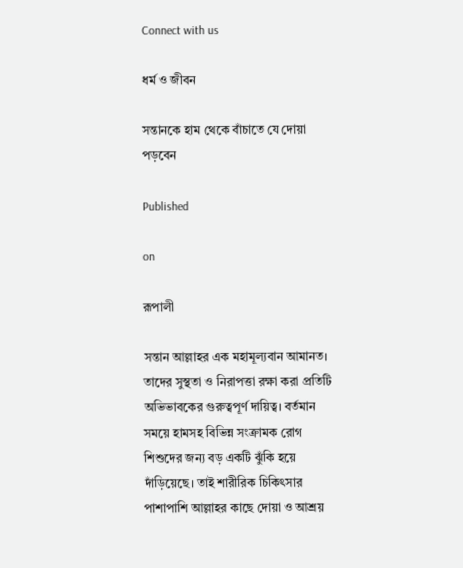Connect with us

ধর্ম ও জীবন

সন্তানকে হাম থেকে বাঁচাতে যে দোয়া পড়বেন

Published

on

রূপালী

সন্তান আল্লাহর এক মহামূল্যবান আমানত। তাদের সুস্থতা ও নিরাপত্তা রক্ষা করা প্রতিটি অভিভাবকের গুরুত্বপূর্ণ দায়িত্ব। বর্তমান সময়ে হামসহ বিভিন্ন সংক্রামক রোগ শিশুদের জন্য বড় একটি ঝুঁকি হয়ে দাঁড়িয়েছে। তাই শারীরিক চিকিৎসার পাশাপাশি আল্লাহর কাছে দোয়া ও আশ্রয়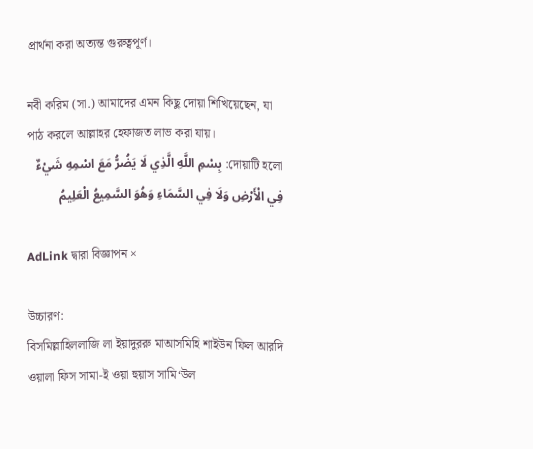প্রার্থনা করা অত্যন্ত গুরুত্বপূর্ণ।

নবী করিম (সা.) আমাদের এমন কিছু দোয়া শিখিয়েছেন, যা পাঠ করলে আল্লাহর হেফাজত লাভ করা যায়।
দোয়াটি হলো: بِسْمِ اللَّهِ الَّذِي لَا يَضُرُّ مَعَ اسْمِهِ شَيْءٌ فِي الْأَرْضِ وَلَا فِي السَّمَاءِ وَهُوَ السَّمِيعُ الْعَلِيمُ

AdLink দ্বারা বিজ্ঞাপন ×

উচ্চারণ:
বিসমিল্লাহিললাজি লা ইয়াদুররু মাআসমিহি শাইউন ফিল আরদি ওয়ালা ফিস সামা-ই ওয়া হুয়াস সামি‘উল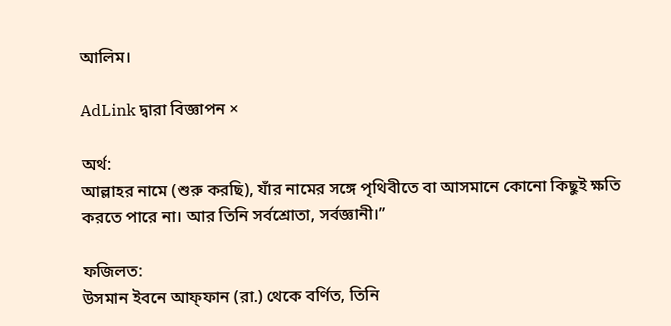আলিম।

AdLink দ্বারা বিজ্ঞাপন ×

অর্থ:
আল্লাহর নামে (শুরু করছি), যাঁর নামের সঙ্গে পৃথিবীতে বা আসমানে কোনো কিছুই ক্ষতি করতে পারে না। আর তিনি সর্বশ্রোতা, সর্বজ্ঞানী।”

ফজিলত:
উসমান ইবনে আফ্ফান (রা.) থেকে বর্ণিত, তিনি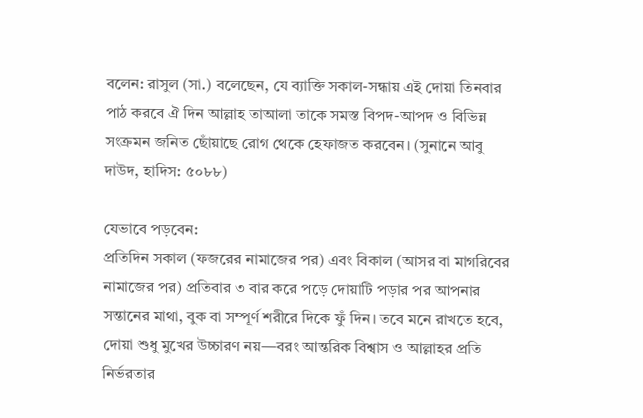বলেন: রাসুল (সা.) বলেছেন, যে ব্যাক্তি সকাল-সন্ধায় এই দোয়া তিনবার পাঠ করবে ঐ দিন আল্লাহ তাআলা তাকে সমস্ত বিপদ-আপদ ও বিভিন্ন সংক্রমন জনিত ছোঁয়াছে রোগ থেকে হেফাজত করবেন। (সুনানে আবু দাউদ, হাদিস: ৫০৮৮)

যেভাবে পড়বেন:
প্রতিদিন সকাল (ফজরের নামাজের পর) এবং বিকাল (আসর বা মাগরিবের নামাজের পর) প্রতিবার ৩ বার করে পড়ে দোয়াটি পড়ার পর আপনার সন্তানের মাথা, বুক বা সম্পূর্ণ শরীরে দিকে ফুঁ দিন। তবে মনে রাখতে হবে, দোয়া শুধু মুখের উচ্চারণ নয়—বরং আন্তরিক বিশ্বাস ও আল্লাহর প্রতি নির্ভরতার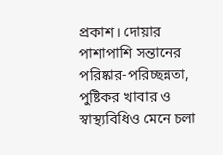প্রকাশ। দোয়ার পাশাপাশি সন্তানের পরিষ্কার-পরিচ্ছন্নতা, পুষ্টিকর খাবার ও স্বাস্থ্যবিধিও মেনে চলা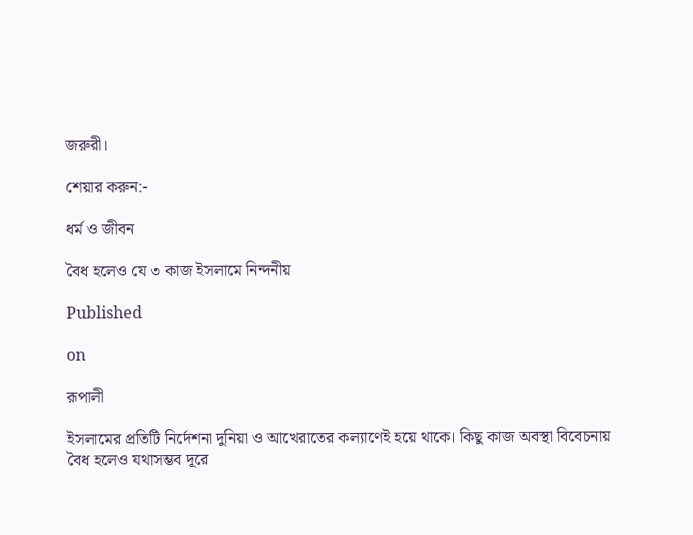জরুরী।

শেয়ার করুন:-

ধর্ম ও জীবন

বৈধ হলেও যে ৩ কাজ ইসলামে নিন্দনীয়

Published

on

রূপালী

ইসলামের প্রতিটি নির্দেশনা দুনিয়া ও আখেরাতের কল্যাণেই হয়ে থাকে। কিছু কাজ অবস্থা বিবেচনায় বৈধ হলেও যথাসম্ভব দূরে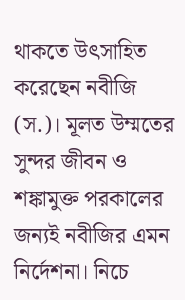থাকতে উৎসাহিত করেছেন নবীজি (স.)। মূলত উম্মতের সুন্দর জীবন ও শঙ্কামুক্ত পরকালের জন্যই নবীজির এমন নির্দেশনা। নিচে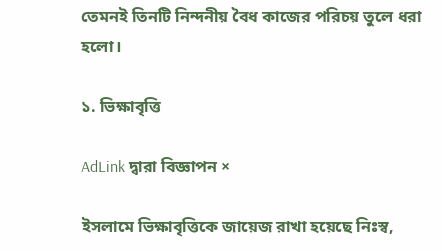তেমনই তিনটি নিন্দনীয় বৈধ কাজের পরিচয় তুলে ধরা হলো।

১. ভিক্ষাবৃত্তি

AdLink দ্বারা বিজ্ঞাপন ×

ইসলামে ভিক্ষাবৃত্তিকে জায়েজ রাখা হয়েছে নিঃস্ব,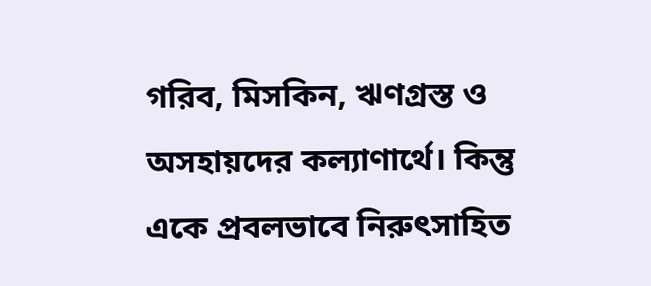গরিব, মিসকিন, ঋণগ্রস্ত ও অসহায়দের কল্যাণার্থে। কিন্তু একে প্রবলভাবে নিরুৎসাহিত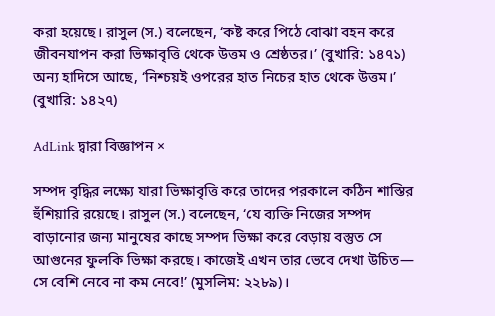করা হয়েছে। রাসুল (স.) বলেছেন, ‘কষ্ট করে পিঠে বোঝা বহন করে জীবনযাপন করা ভিক্ষাবৃত্তি থেকে উত্তম ও শ্রেষ্ঠতর।’ (বুখারি: ১৪৭১) অন্য হাদিসে আছে, ‘নিশ্চয়ই ওপরের হাত নিচের হাত থেকে উত্তম।’ (বুখারি: ১৪২৭)

AdLink দ্বারা বিজ্ঞাপন ×

সম্পদ বৃদ্ধির লক্ষ্যে যারা ভিক্ষাবৃত্তি করে তাদের পরকালে কঠিন শাস্তির হুঁশিয়ারি রয়েছে। রাসুল (স.) বলেছেন, ‘যে ব্যক্তি নিজের সম্পদ বাড়ানোর জন্য মানুষের কাছে সম্পদ ভিক্ষা করে বেড়ায় বস্তুত সে আগুনের ফুলকি ভিক্ষা করছে। কাজেই এখন তার ভেবে দেখা উচিত— সে বেশি নেবে না কম নেবে!’ (মুসলিম: ২২৮৯)।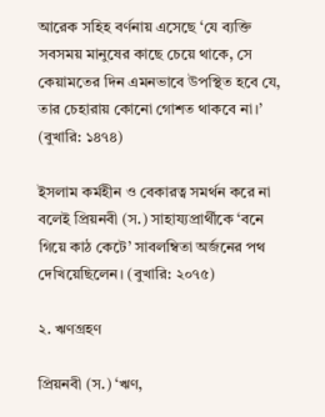আরেক সহিহ বর্ণনায় এসেছে ‘যে ব্যক্তি সবসময় মানুষের কাছে চেয়ে থাকে, সে কেয়ামতের দিন এমনভাবে উপস্থিত হবে যে, তার চেহারায় কোনো গোশত থাকবে না।’ (বুখারি: ১৪৭৪)

ইসলাম কর্মহীন ও বেকারত্ব সমর্থন করে না বলেই প্রিয়নবী (স.) সাহায্যপ্রার্থীকে ‘বনে গিয়ে কাঠ কেটে’ সাবলম্বিতা অর্জনের পথ দেখিয়েছিলেন। (বুখারি: ২০৭৫)

২. ঋণগ্রহণ

প্রিয়নবী (স.) ‘ঋণ,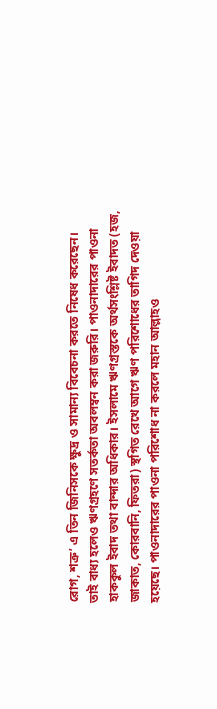রোগ, শত্রু’ এ তিন জিনিসকে ক্ষুদ্র ও সামান্য বিবেচনা করতে নিষেধ করেছেন। তাই বাধ্য হলেও ঋণগ্রহণে সতর্কতা অবলম্বন করা জরুরি। পাওনাদারের পাওনা হাককুল ইবাদ তথা বান্দার অধিকার। ইসলামে ঋণগ্রস্তকে অর্থসংশ্লিষ্ট ইবাদত (হজ, জাকাত, কোরবানি, ফিতরা) স্থগিত রেখে আগে ঋণ পরিশোধের তাগিদ দেওয়া হয়েছে। পাওনাদারের পাওনা পরিশোধ না করলে মহান আল্লাহও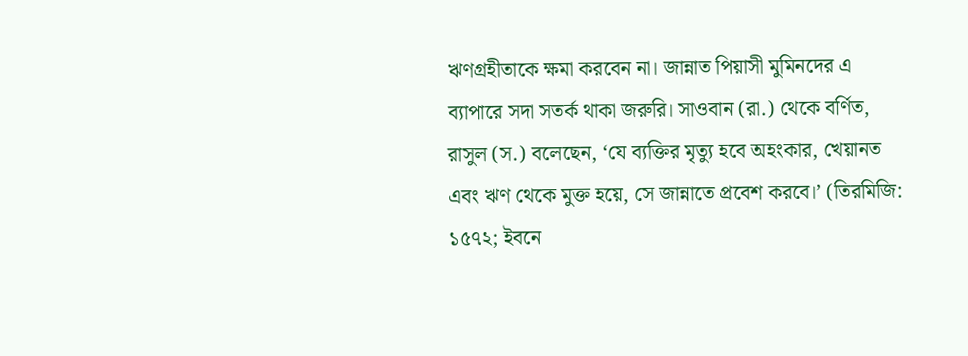ঋণগ্রহীতাকে ক্ষমা করবেন না। জান্নাত পিয়াসী মুমিনদের এ ব্যাপারে সদা সতর্ক থাকা জরুরি। সাওবান (রা.) থেকে বর্ণিত, রাসুল (স.) বলেছেন, ‘যে ব্যক্তির মৃত্যু হবে অহংকার, খেয়ানত এবং ঋণ থেকে মুক্ত হয়ে, সে জান্নাতে প্রবেশ করবে।’ (তিরমিজি: ১৫৭২; ইবনে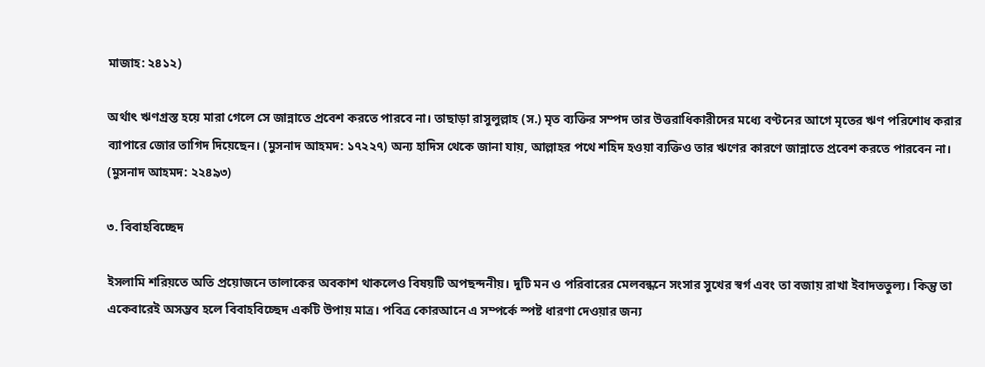মাজাহ: ২৪১২)

অর্থাৎ ঋণগ্রস্ত হয়ে মারা গেলে সে জান্নাতে প্রবেশ করতে পারবে না। তাছাড়া রাসুলুল্লাহ (স.) মৃত ব্যক্তির সম্পদ তার উত্তরাধিকারীদের মধ্যে বণ্টনের আগে মৃতের ঋণ পরিশোধ করার ব্যাপারে জোর তাগিদ দিয়েছেন। (মুসনাদ আহমদ: ১৭২২৭) অন্য হাদিস থেকে জানা যায়, আল্লাহর পথে শহিদ হওয়া ব্যক্তিও তার ঋণের কারণে জান্নাতে প্রবেশ করতে পারবেন না। (মুসনাদ আহমদ: ২২৪৯৩)

৩. বিবাহবিচ্ছেদ

ইসলামি শরিয়তে অতি প্রয়োজনে তালাকের অবকাশ থাকলেও বিষয়টি অপছন্দনীয়। দুটি মন ও পরিবারের মেলবন্ধনে সংসার সুখের স্বর্গ এবং তা বজায় রাখা ইবাদততুল্য। কিন্তু তা একেবারেই অসম্ভব হলে বিবাহবিচ্ছেদ একটি উপায় মাত্র। পবিত্র কোরআনে এ সম্পর্কে স্পষ্ট ধারণা দেওয়ার জন্য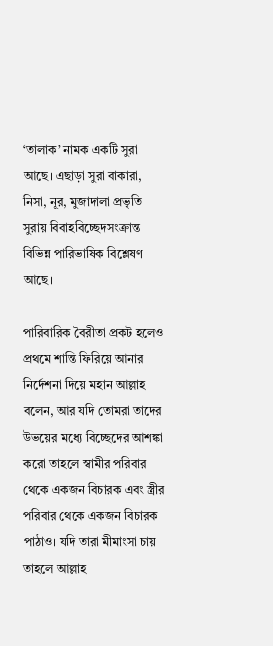‘তালাক’ নামক একটি সুরা আছে। এছাড়া সুরা বাকারা, নিসা, নূর, মুজাদালা প্রভৃতি সুরায় বিবাহবিচ্ছেদসংক্রান্ত বিভিন্ন পারিভাষিক বিশ্লেষণ আছে।

পারিবারিক বৈরীতা প্রকট হলেও প্রথমে শান্তি ফিরিয়ে আনার নির্দেশনা দিয়ে মহান আল্লাহ বলেন, আর যদি তোমরা তাদের উভয়ের মধ্যে বিচ্ছেদের আশঙ্কা করো তাহলে স্বামীর পরিবার থেকে একজন বিচারক এবং স্ত্রীর পরিবার থেকে একজন বিচারক পাঠাও। যদি তারা মীমাংসা চায় তাহলে আল্লাহ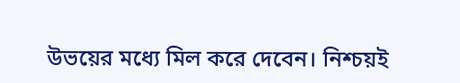উভয়ের মধ্যে মিল করে দেবেন। নিশ্চয়ই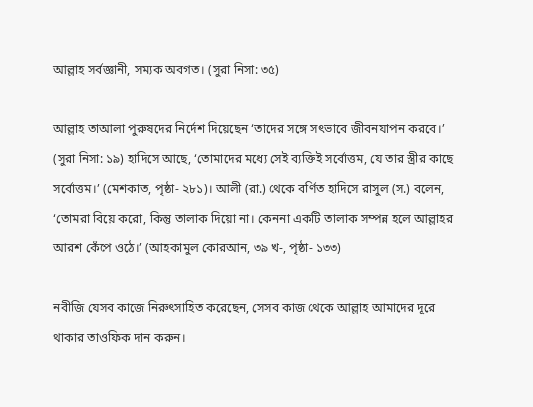আল্লাহ সর্বজ্ঞানী, সম্যক অবগত। (সুরা নিসা: ৩৫)

আল্লাহ তাআলা পুরুষদের নির্দেশ দিয়েছেন ‘তাদের সঙ্গে সৎভাবে জীবনযাপন করবে।’ (সুরা নিসা: ১৯) হাদিসে আছে, ‘তোমাদের মধ্যে সেই ব্যক্তিই সর্বোত্তম, যে তার স্ত্রীর কাছে সর্বোত্তম।’ (মেশকাত, পৃষ্ঠা- ২৮১)। আলী (রা.) থেকে বর্ণিত হাদিসে রাসুল (স.) বলেন, ‘তোমরা বিয়ে করো, কিন্তু তালাক দিয়ো না। কেননা একটি তালাক সম্পন্ন হলে আল্লাহর আরশ কেঁপে ওঠে।’ (আহকামুল কোরআন, ৩৯ খ-, পৃষ্ঠা- ১৩৩)

নবীজি যেসব কাজে নিরুৎসাহিত করেছেন, সেসব কাজ থেকে আল্লাহ আমাদের দূরে থাকার তাওফিক দান করুন।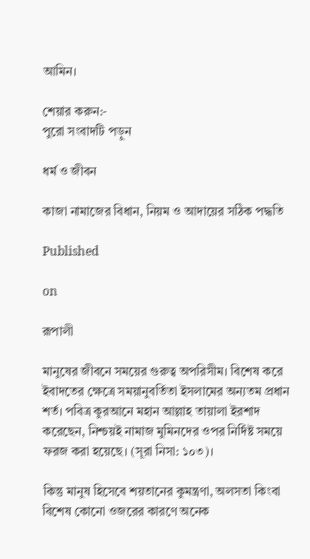আমিন।

শেয়ার করুন:-
পুরো সংবাদটি পড়ুন

ধর্ম ও জীবন

কাজা নামাজের বিধান, নিয়ম ও আদায়ের সঠিক পদ্ধতি

Published

on

রূপালী

মানুষের জীবনে সময়ের গুরুত্ব অপরিসীম। বিশেষ করে ইবাদতের ক্ষেত্রে সময়ানুবর্তিতা ইসলামের অন্যতম প্রধান শর্ত। পবিত্র কুরআনে মহান আল্লাহ তায়ালা ইরশাদ করেছেন, নিশ্চয়ই নামাজ মুমিনদের ওপর নির্দিষ্ট সময়ে ফরজ করা হয়েছে। (সূরা নিসা: ১০৩)।

কিন্তু মানুষ হিসেবে শয়তানের কুমন্ত্রণা, অলসতা কিংবা বিশেষ কোনো ওজরের কারণে অনেক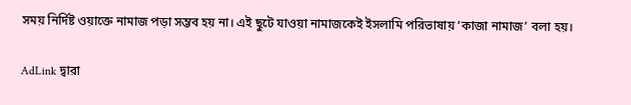সময় নির্দিষ্ট ওয়াক্তে নামাজ পড়া সম্ভব হয় না। এই ছুটে যাওয়া নামাজকেই ইসলামি পরিভাষায় ‘কাজা নামাজ’ বলা হয়।

AdLink দ্বারা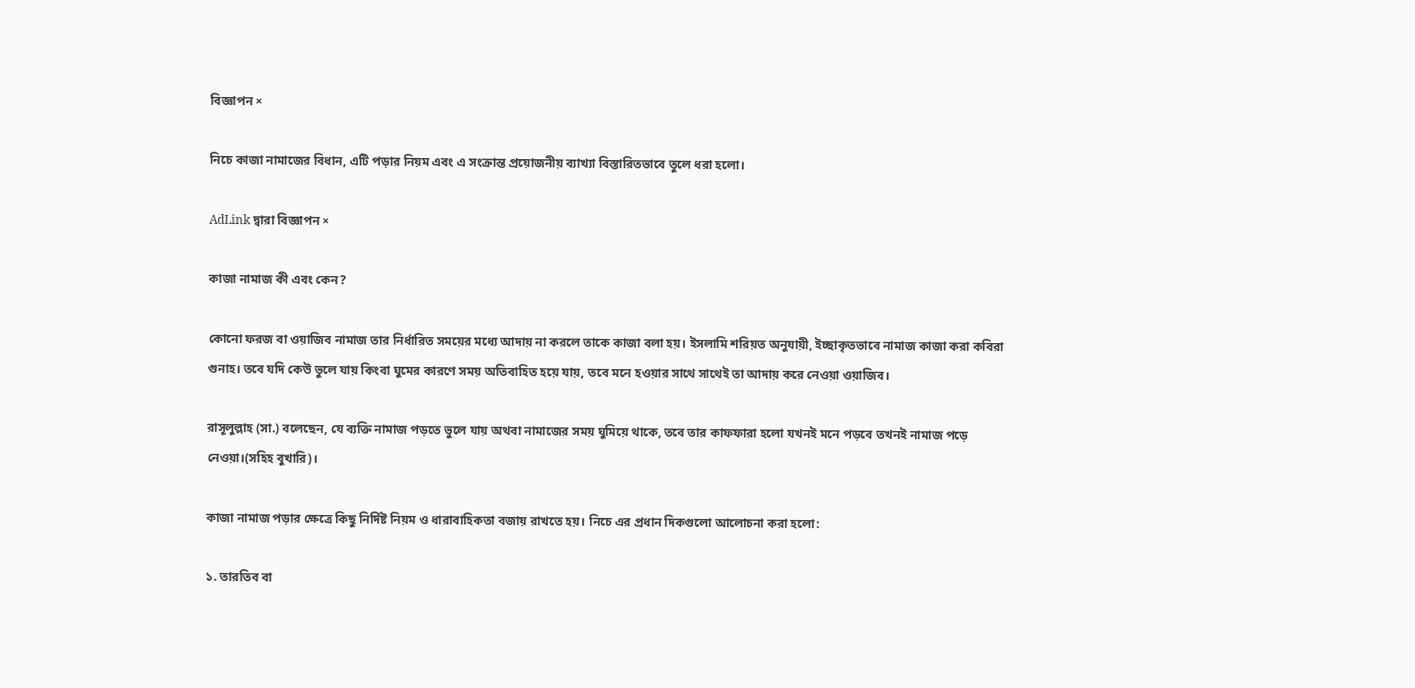বিজ্ঞাপন ×

নিচে কাজা নামাজের বিধান, এটি পড়ার নিয়ম এবং এ সংক্রান্ত প্রয়োজনীয় ব্যাখ্যা বিস্তারিতভাবে তুলে ধরা হলো।

AdLink দ্বারা বিজ্ঞাপন ×

কাজা নামাজ কী এবং কেন?

কোনো ফরজ বা ওয়াজিব নামাজ তার নির্ধারিত সময়ের মধ্যে আদায় না করলে তাকে কাজা বলা হয়। ইসলামি শরিয়ত অনুযায়ী, ইচ্ছাকৃতভাবে নামাজ কাজা করা কবিরা গুনাহ। তবে যদি কেউ ভুলে যায় কিংবা ঘুমের কারণে সময় অতিবাহিত হয়ে যায়, তবে মনে হওয়ার সাথে সাথেই তা আদায় করে নেওয়া ওয়াজিব।

রাসূলুল্লাহ (সা.) বলেছেন, যে ব্যক্তি নামাজ পড়তে ভুলে যায় অথবা নামাজের সময় ঘুমিয়ে থাকে, তবে তার কাফফারা হলো যখনই মনে পড়বে তখনই নামাজ পড়ে নেওয়া।(সহিহ বুখারি)।

কাজা নামাজ পড়ার ক্ষেত্রে কিছু নির্দিষ্ট নিয়ম ও ধারাবাহিকতা বজায় রাখতে হয়। নিচে এর প্রধান দিকগুলো আলোচনা করা হলো:

১. তারতিব বা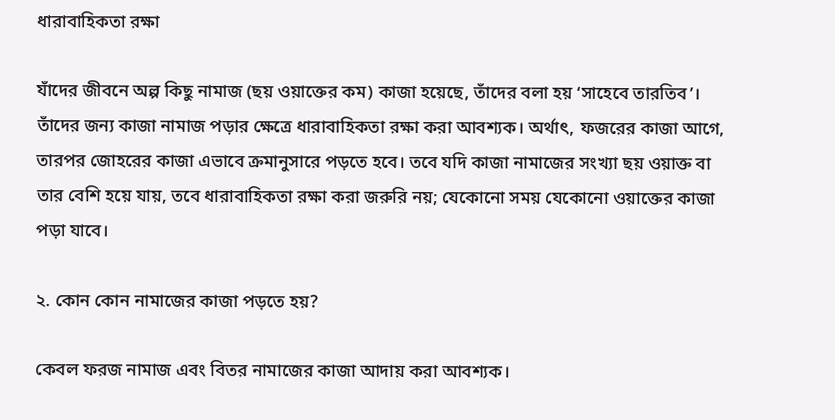ধারাবাহিকতা রক্ষা

যাঁদের জীবনে অল্প কিছু নামাজ (ছয় ওয়াক্তের কম) কাজা হয়েছে, তাঁদের বলা হয় ‘সাহেবে তারতিব’। তাঁদের জন্য কাজা নামাজ পড়ার ক্ষেত্রে ধারাবাহিকতা রক্ষা করা আবশ্যক। অর্থাৎ, ফজরের কাজা আগে, তারপর জোহরের কাজা এভাবে ক্রমানুসারে পড়তে হবে। তবে যদি কাজা নামাজের সংখ্যা ছয় ওয়াক্ত বা তার বেশি হয়ে যায়, তবে ধারাবাহিকতা রক্ষা করা জরুরি নয়; যেকোনো সময় যেকোনো ওয়াক্তের কাজা পড়া যাবে।

২. কোন কোন নামাজের কাজা পড়তে হয়?

কেবল ফরজ নামাজ এবং বিতর নামাজের কাজা আদায় করা আবশ্যক।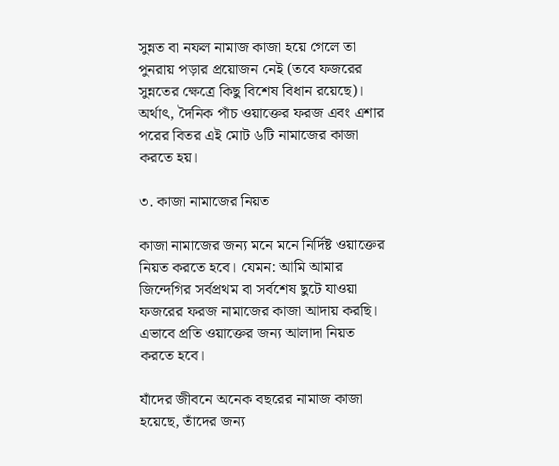সুন্নত বা নফল নামাজ কাজা হয়ে গেলে তা পুনরায় পড়ার প্রয়োজন নেই (তবে ফজরের সুন্নতের ক্ষেত্রে কিছু বিশেষ বিধান রয়েছে)। অর্থাৎ, দৈনিক পাঁচ ওয়াক্তের ফরজ এবং এশার পরের বিতর এই মোট ৬টি নামাজের কাজা করতে হয়।

৩. কাজা নামাজের নিয়ত

কাজা নামাজের জন্য মনে মনে নির্দিষ্ট ওয়াক্তের নিয়ত করতে হবে। যেমন: আমি আমার জিন্দেগির সর্বপ্রথম বা সর্বশেষ ছুটে যাওয়া ফজরের ফরজ নামাজের কাজা আদায় করছি। এভাবে প্রতি ওয়াক্তের জন্য আলাদা নিয়ত করতে হবে।

যাঁদের জীবনে অনেক বছরের নামাজ কাজা হয়েছে, তাঁদের জন্য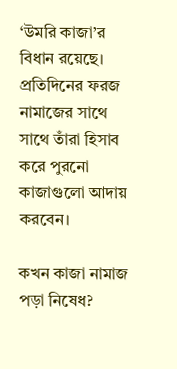‘উমরি কাজা’র বিধান রয়েছে। প্রতিদিনের ফরজ নামাজের সাথে সাথে তাঁরা হিসাব করে পুরনো কাজাগুলো আদায় করবেন।

কখন কাজা নামাজ পড়া নিষেধ?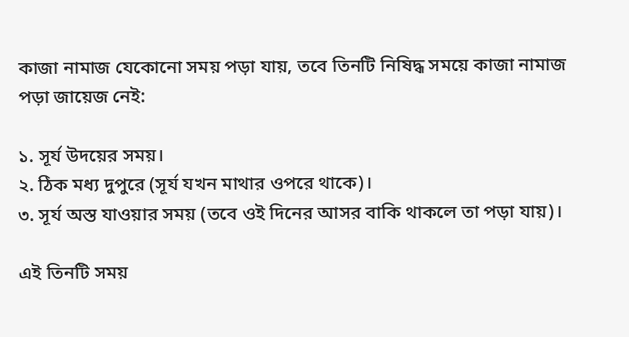কাজা নামাজ যেকোনো সময় পড়া যায়, তবে তিনটি নিষিদ্ধ সময়ে কাজা নামাজ পড়া জায়েজ নেই:

১. সূর্য উদয়ের সময়।
২. ঠিক মধ্য দুপুরে (সূর্য যখন মাথার ওপরে থাকে)।
৩. সূর্য অস্ত যাওয়ার সময় (তবে ওই দিনের আসর বাকি থাকলে তা পড়া যায়)।

এই তিনটি সময়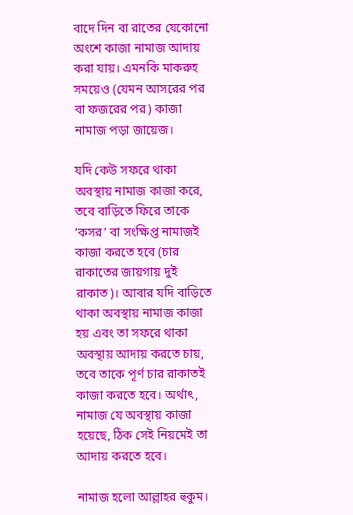বাদে দিন বা রাতের যেকোনো অংশে কাজা নামাজ আদায় করা যায়। এমনকি মাকরুহ সময়েও (যেমন আসরের পর বা ফজরের পর) কাজা নামাজ পড়া জায়েজ।

যদি কেউ সফরে থাকা অবস্থায় নামাজ কাজা করে, তবে বাড়িতে ফিরে তাকে ‘কসর’ বা সংক্ষিপ্ত নামাজই কাজা করতে হবে (চার রাকাতের জায়গায় দুই রাকাত)। আবার যদি বাড়িতে থাকা অবস্থায় নামাজ কাজা হয় এবং তা সফরে থাকা অবস্থায় আদায় করতে চায়, তবে তাকে পূর্ণ চার রাকাতই কাজা করতে হবে। অর্থাৎ, নামাজ যে অবস্থায় কাজা হয়েছে, ঠিক সেই নিয়মেই তা আদায় করতে হবে।

নামাজ হলো আল্লাহর হুকুম।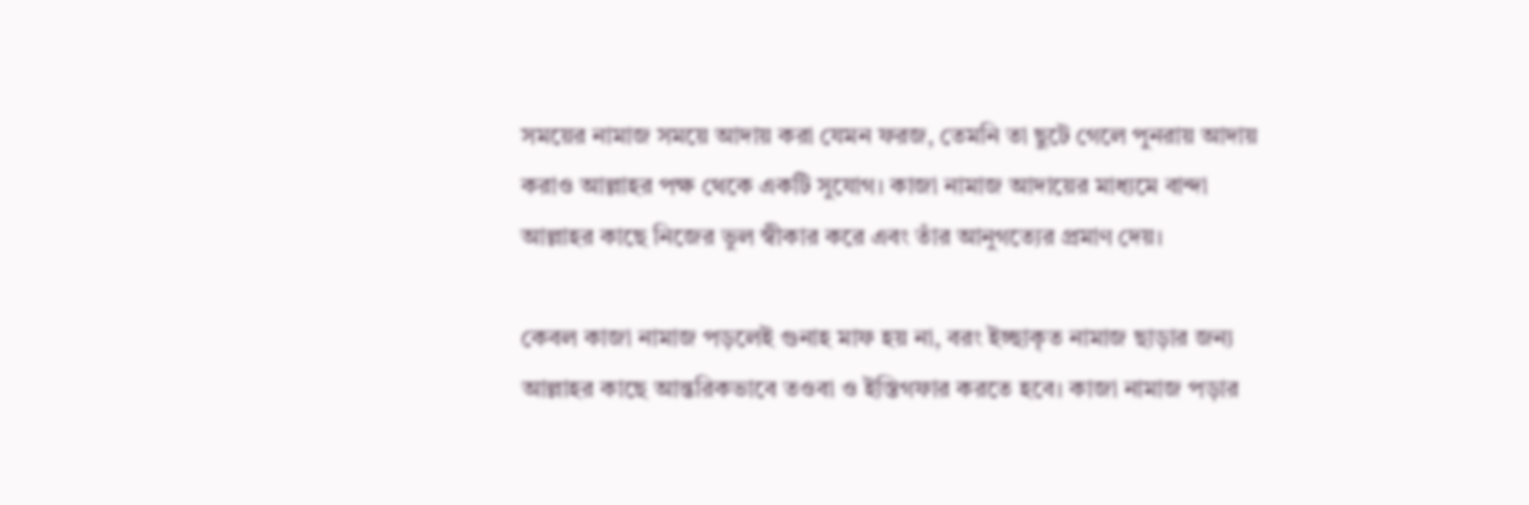সময়ের নামাজ সময়ে আদায় করা যেমন ফরজ, তেমনি তা ছুটে গেলে পুনরায় আদায় করাও আল্লাহর পক্ষ থেকে একটি সুযোগ। কাজা নামাজ আদায়ের মাধ্যমে বান্দা আল্লাহর কাছে নিজের ভুল স্বীকার করে এবং তাঁর আনুগত্যের প্রমাণ দেয়।

কেবল কাজা নামাজ পড়লেই গুনাহ মাফ হয় না, বরং ইচ্ছাকৃত নামাজ ছাড়ার জন্য আল্লাহর কাছে আন্তরিকভাবে তওবা ও ইস্তিগফার করতে হবে। কাজা নামাজ পড়ার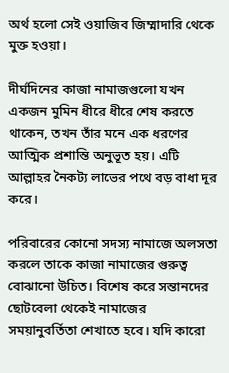অর্থ হলো সেই ওয়াজিব জিম্মাদারি থেকে মুক্ত হওয়া।

দীর্ঘদিনের কাজা নামাজগুলো যখন একজন মুমিন ধীরে ধীরে শেষ করতে থাকেন, তখন তাঁর মনে এক ধরণের আত্মিক প্রশান্তি অনুভূত হয়। এটি আল্লাহর নৈকট্য লাভের পথে বড় বাধা দূর করে।

পরিবারের কোনো সদস্য নামাজে অলসতা করলে তাকে কাজা নামাজের গুরুত্ব বোঝানো উচিত। বিশেষ করে সন্তানদের ছোটবেলা থেকেই নামাজের সময়ানুবর্তিতা শেখাতে হবে। যদি কারো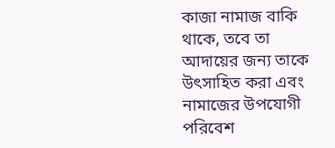কাজা নামাজ বাকি থাকে, তবে তা আদায়ের জন্য তাকে উৎসাহিত করা এবং নামাজের উপযোগী পরিবেশ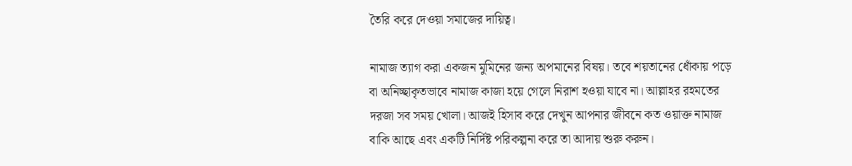তৈরি করে দেওয়া সমাজের দায়িত্ব।

নামাজ ত্যাগ করা একজন মুমিনের জন্য অপমানের বিষয়। তবে শয়তানের ধোঁকায় পড়ে বা অনিচ্ছাকৃতভাবে নামাজ কাজা হয়ে গেলে নিরাশ হওয়া যাবে না। আল্লাহর রহমতের দরজা সব সময় খোলা। আজই হিসাব করে দেখুন আপনার জীবনে কত ওয়াক্ত নামাজ বাকি আছে এবং একটি নির্দিষ্ট পরিকল্পনা করে তা আদায় শুরু করুন।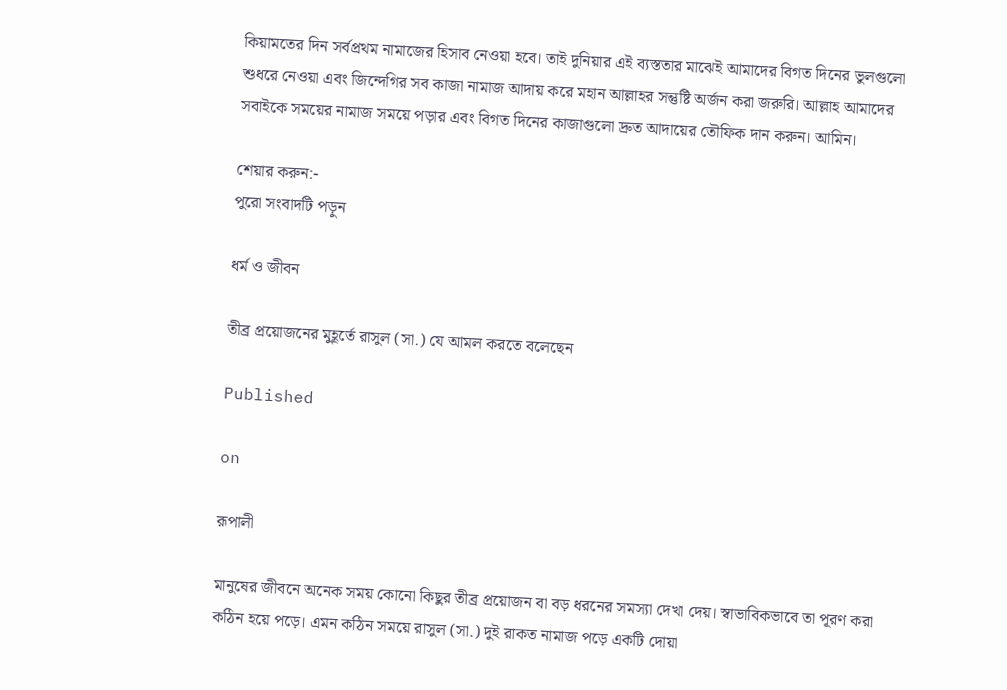কিয়ামতের দিন সর্বপ্রথম নামাজের হিসাব নেওয়া হবে। তাই দুনিয়ার এই ব্যস্ততার মাঝেই আমাদের বিগত দিনের ভুলগুলো শুধরে নেওয়া এবং জিন্দেগির সব কাজা নামাজ আদায় করে মহান আল্লাহর সন্তুষ্টি অর্জন করা জরুরি। আল্লাহ আমাদের সবাইকে সময়ের নামাজ সময়ে পড়ার এবং বিগত দিনের কাজাগুলো দ্রুত আদায়ের তৌফিক দান করুন। আমিন।

শেয়ার করুন:-
পুরো সংবাদটি পড়ুন

ধর্ম ও জীবন

তীব্র প্রয়োজনের মুহূর্তে রাসুল (সা.) যে আমল করতে বলেছেন

Published

on

রূপালী

মানুষের জীবনে অনেক সময় কোনো কিছুর তীব্র প্রয়োজন বা বড় ধরনের সমস্যা দেখা দেয়। স্বাভাবিকভাবে তা পূরণ করা কঠিন হয়ে পড়ে। এমন কঠিন সময়ে রাসুল (সা.) দুই রাকত নামাজ পড়ে একটি দোয়া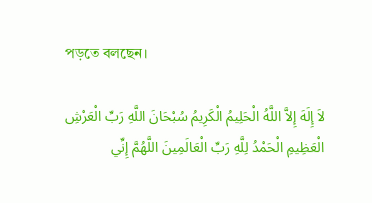পড়তে বলছেন।

لاَ إِلَهَ إِلاَّ اللَّهُ الْحَلِيمُ الْكَرِيمُ سُبْحَانَ اللَّهِ رَبِّ الْعَرْشِ الْعَظِيمِ الْحَمْدُ لِلَّهِ رَبِّ الْعَالَمِينَ اللَّهُمَّ إِنِّي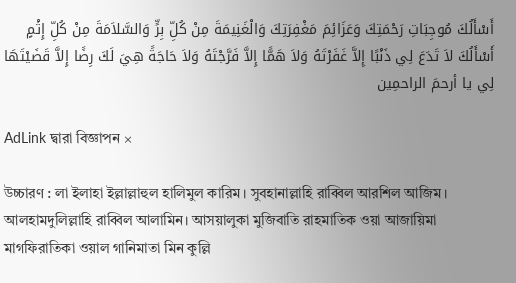أَسْأَلُكَ مُوجِبَاتِ رَحْمَتِكَ وَعَزَائِمَ مَغْفِرَتِكَ وَالْغَنِيمَةَ مِنْ كُلِّ بِرٍّ وَالسَّلاَمَةَ مِنْ كُلِّ إِثْمٍ أَسْأَلُكَ لاَ تَدَعَ لِي ذَنْبًا إِلاَّ غَفَرْتَهُ وَلاَ هَمًّا إِلاَّ فَرَّجْتَهُ وَلاَ حَاجَةً هِيَ لَكَ رِضًا إِلاَّ قَضَيْتَهَا لِي يا أرحمَ الراحمِين

AdLink দ্বারা বিজ্ঞাপন ×

উচ্চারণ : লা ইলাহা ইল্লাল্লাহুল হালিমুল কারিম। সুবহানাল্লাহি রাব্বিল আরশিল আজিম। আলহামদুলিল্লাহি রাব্বিল আলামিন। আসয়ালুকা মুজিবাতি রাহমাতিক ওয়া আজায়িমা মাগফিরাতিকা ওয়াল গানিমাতা মিন কুল্লি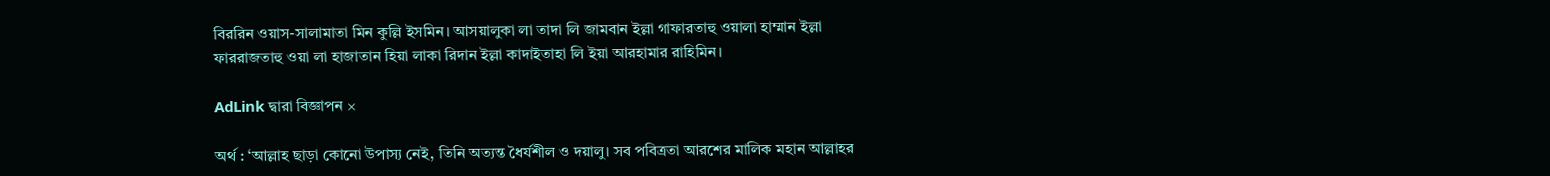বিররিন ওয়াস-সালামাতা মিন কুল্লি ইসমিন। আসয়ালুকা লা তাদা লি জামবান ইল্লা গাফারতাহু ওয়ালা হাম্মান ইল্লা ফাররাজতাহু ওয়া লা হাজাতান হিয়া লাকা রিদান ইল্লা কাদাইতাহা লি ইয়া আরহামার রাহিমিন।

AdLink দ্বারা বিজ্ঞাপন ×

অর্থ : ‘আল্লাহ ছাড়া কোনো উপাস্য নেই, তিনি অত্যন্ত ধৈর্যশীল ও দয়ালু। সব পবিত্রতা আরশের মালিক মহান আল্লাহর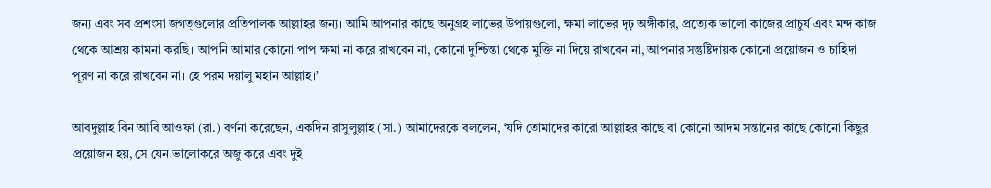জন্য এবং সব প্রশংসা জগত্গুলোর প্রতিপালক আল্লাহর জন্য। আমি আপনার কাছে অনুগ্রহ লাভের উপায়গুলো, ক্ষমা লাভের দৃঢ় অঙ্গীকার, প্রত্যেক ভালো কাজের প্রাচুর্য এবং মন্দ কাজ থেকে আশ্রয় কামনা করছি। আপনি আমার কোনো পাপ ক্ষমা না করে রাখবেন না, কোনো দুশ্চিন্তা থেকে মুক্তি না দিয়ে রাখবেন না, আপনার সন্তুষ্টিদায়ক কোনো প্রয়োজন ও চাহিদা পূরণ না করে রাখবেন না। হে পরম দয়ালু মহান আল্লাহ।’

আবদুল্লাহ বিন আবি আওফা (রা.) বর্ণনা করেছেন, একদিন রাসুলুল্লাহ (সা.) আমাদেরকে বললেন, ‘যদি তোমাদের কারো আল্লাহর কাছে বা কোনো আদম সন্তানের কাছে কোনো কিছুর প্রয়োজন হয়, সে যেন ভালোকরে অজু করে এবং দুই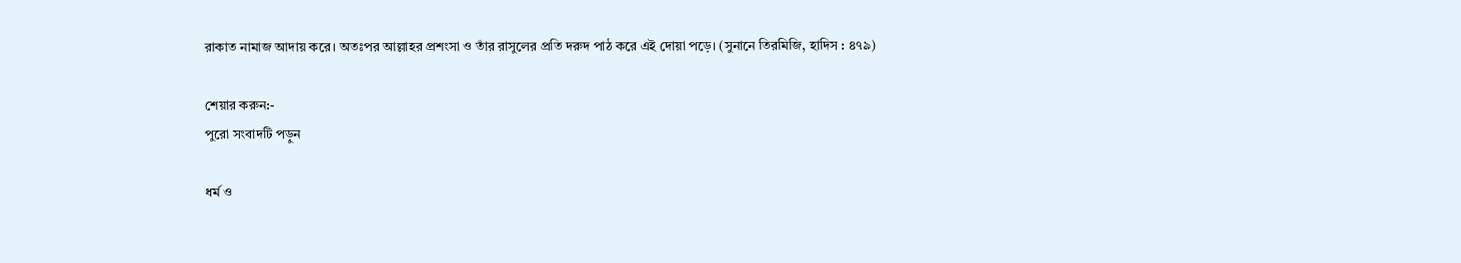রাকাত নামাজ আদায় করে। অতঃপর আল্লাহর প্রশংসা ও তাঁর রাসুলের প্রতি দরুদ পাঠ করে এই দোয়া পড়ে। (সুনানে তিরমিজি, হাদিস : ৪৭৯)

শেয়ার করুন:-
পুরো সংবাদটি পড়ুন

ধর্ম ও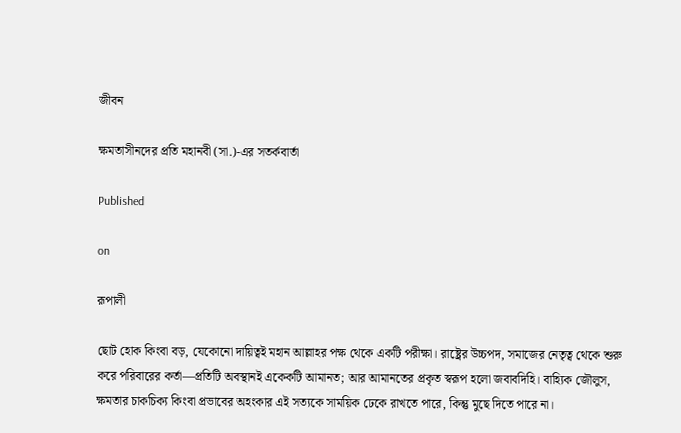জীবন

ক্ষমতাসীনদের প্রতি মহানবী (সা.)-এর সতর্কবার্তা

Published

on

রূপালী

ছোট হোক কিংবা বড়, যেকোনো দায়িত্বই মহান আল্লাহর পক্ষ থেকে একটি পরীক্ষা। রাষ্ট্রের উচ্চপদ, সমাজের নেতৃত্ব থেকে শুরু করে পরিবারের কর্তা—প্রতিটি অবস্থানই একেকটি আমানত; আর আমানতের প্রকৃত স্বরূপ হলো জবাবদিহি। বাহ্যিক জৌলুস, ক্ষমতার চাকচিক্য কিংবা প্রভাবের অহংকার এই সত্যকে সাময়িক ঢেকে রাখতে পারে, কিন্তু মুছে দিতে পারে না।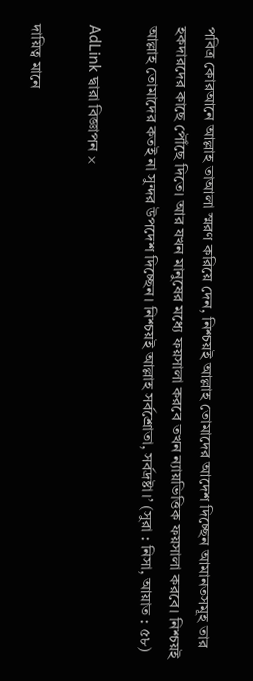পবিত্র কোরআনে আল্লাহ তাআলা স্মরণ করিয়ে দেন, নিশ্চয়ই আল্লাহ তোমাদের আদেশ দিচ্ছেন আমানতসমূহ তার হকদারদের কাছে পৌঁছে দিতে। আর যখন মানুষের মধ্যে ফয়সালা করবে তখন ন্যায়ভিত্তিক ফয়সালা করবে। নিশ্চয়ই আল্লাহ তোমাদের কতই না সুন্দর উপদেশ দিচ্ছেন। নিশ্চয়ই আল্লাহ সর্বশ্রোতা, সর্বদ্রষ্টা।’ (সুরা : নিসা, আয়াত : ৫৮)

AdLink দ্বারা বিজ্ঞাপন ×

দায়িত্ব মানে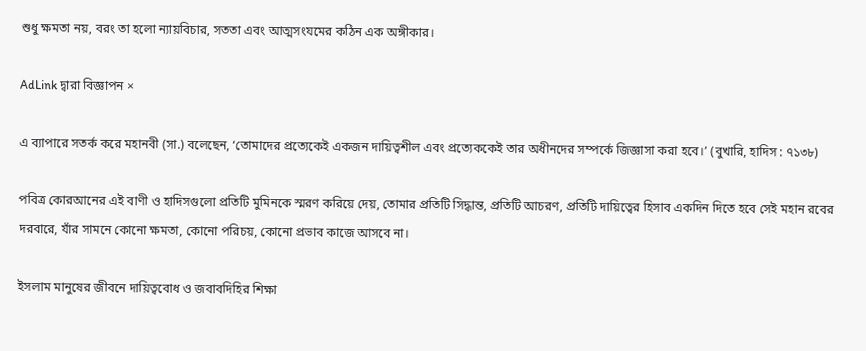শুধু ক্ষমতা নয়, বরং তা হলো ন্যায়বিচার, সততা এবং আত্মসংযমের কঠিন এক অঙ্গীকার।

AdLink দ্বারা বিজ্ঞাপন ×

এ ব্যাপারে সতর্ক করে মহানবী (সা.) বলেছেন, ‘তোমাদের প্রত্যেকেই একজন দায়িত্বশীল এবং প্রত্যেককেই তার অধীনদের সম্পর্কে জিজ্ঞাসা করা হবে।’ (বুখারি, হাদিস : ৭১৩৮)

পবিত্র কোরআনের এই বাণী ও হাদিসগুলো প্রতিটি মুমিনকে স্মরণ করিয়ে দেয়, তোমার প্রতিটি সিদ্ধান্ত, প্রতিটি আচরণ, প্রতিটি দায়িত্বের হিসাব একদিন দিতে হবে সেই মহান রবের দরবারে, যাঁর সামনে কোনো ক্ষমতা, কোনো পরিচয়, কোনো প্রভাব কাজে আসবে না।

ইসলাম মানুষের জীবনে দায়িত্ববোধ ও জবাবদিহির শিক্ষা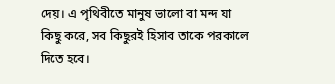দেয়। এ পৃথিবীতে মানুষ ভালো বা মন্দ যা কিছু করে, সব কিছুরই হিসাব তাকে পরকালে দিতে হবে।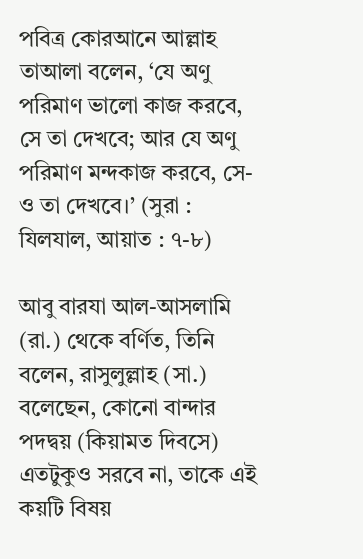পবিত্র কোরআনে আল্লাহ তাআলা বলেন, ‘যে অণু পরিমাণ ভালো কাজ করবে, সে তা দেখবে; আর যে অণু পরিমাণ মন্দকাজ করবে, সে-ও তা দেখবে।’ (সুরা : যিলযাল, আয়াত : ৭-৮)

আবু বারযা আল-আসলামি (রা.) থেকে বর্ণিত, তিনি বলেন, রাসুলুল্লাহ (সা.) বলেছেন, কোনো বান্দার পদদ্বয় (কিয়ামত দিবসে) এতটুকুও সরবে না, তাকে এই কয়টি বিষয়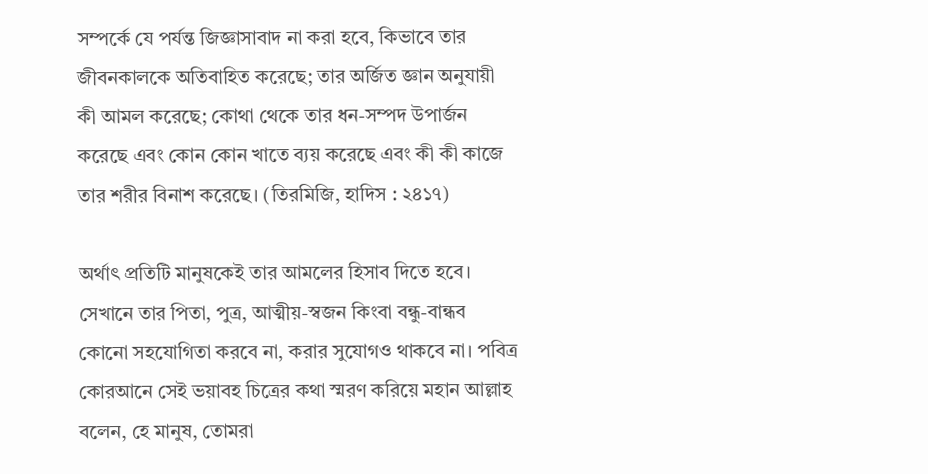সম্পর্কে যে পর্যন্ত জিজ্ঞাসাবাদ না করা হবে, কিভাবে তার জীবনকালকে অতিবাহিত করেছে; তার অর্জিত জ্ঞান অনুযায়ী কী আমল করেছে; কোথা থেকে তার ধন-সম্পদ উপার্জন করেছে এবং কোন কোন খাতে ব্যয় করেছে এবং কী কী কাজে তার শরীর বিনাশ করেছে। (তিরমিজি, হাদিস : ২৪১৭)

অর্থাৎ প্রতিটি মানুষকেই তার আমলের হিসাব দিতে হবে। সেখানে তার পিতা, পুত্র, আত্মীয়-স্বজন কিংবা বন্ধু-বান্ধব কোনো সহযোগিতা করবে না, করার সুযোগও থাকবে না। পবিত্র কোরআনে সেই ভয়াবহ চিত্রের কথা স্মরণ করিয়ে মহান আল্লাহ বলেন, হে মানুষ, তোমরা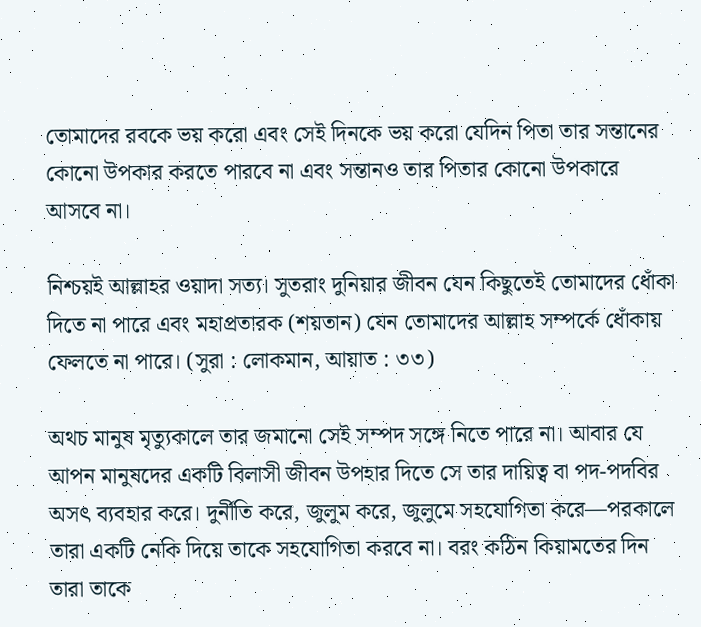তোমাদের রবকে ভয় করো এবং সেই দিনকে ভয় করো যেদিন পিতা তার সন্তানের কোনো উপকার করতে পারবে না এবং সন্তানও তার পিতার কোনো উপকারে আসবে না।

নিশ্চয়ই আল্লাহর ওয়াদা সত্য। সুতরাং দুনিয়ার জীবন যেন কিছুতেই তোমাদের ধোঁকা দিতে না পারে এবং মহাপ্রতারক (শয়তান) যেন তোমাদের আল্লাহ সম্পর্কে ধোঁকায় ফেলতে না পারে। (সুরা : লোকমান, আয়াত : ৩৩)

অথচ মানুষ মৃত্যুকালে তার জমানো সেই সম্পদ সঙ্গে নিতে পারে না। আবার যে আপন মানুষদের একটি বিলাসী জীবন উপহার দিতে সে তার দায়িত্ব বা পদ-পদবির অসৎ ব্যবহার করে। দুর্নীতি করে, জুলুম করে, জুলুমে সহযোগিতা করে—পরকালে তারা একটি নেকি দিয়ে তাকে সহযোগিতা করবে না। বরং কঠিন কিয়ামতের দিন তারা তাকে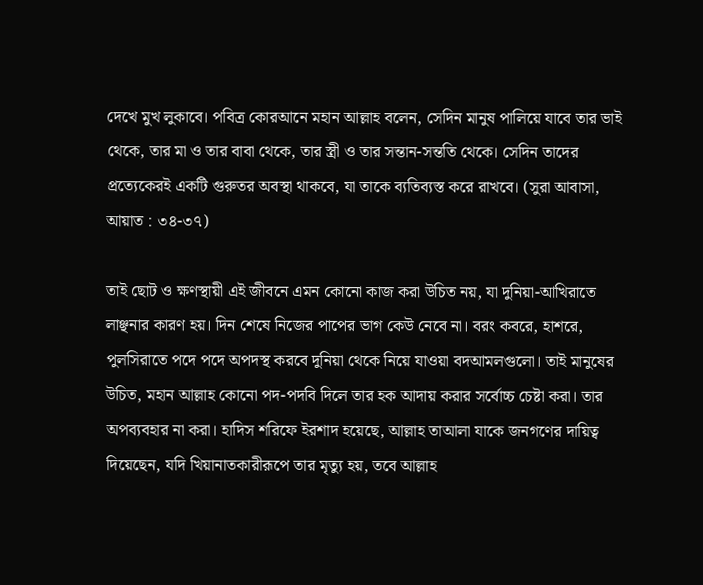দেখে মুখ লুকাবে। পবিত্র কোরআনে মহান আল্লাহ বলেন, সেদিন মানুষ পালিয়ে যাবে তার ভাই থেকে, তার মা ও তার বাবা থেকে, তার স্ত্রী ও তার সন্তান-সন্ততি থেকে। সেদিন তাদের প্রত্যেকেরই একটি গুরুতর অবস্থা থাকবে, যা তাকে ব্যতিব্যস্ত করে রাখবে। (সুরা আবাসা, আয়াত : ৩৪-৩৭)

তাই ছোট ও ক্ষণস্থায়ী এই জীবনে এমন কোনো কাজ করা উচিত নয়, যা দুনিয়া-আখিরাতে লাঞ্ছনার কারণ হয়। দিন শেষে নিজের পাপের ভাগ কেউ নেবে না। বরং কবরে, হাশরে, পুলসিরাতে পদে পদে অপদস্থ করবে দুনিয়া থেকে নিয়ে যাওয়া বদআমলগুলো। তাই মানুষের উচিত, মহান আল্লাহ কোনো পদ-পদবি দিলে তার হক আদায় করার সর্বোচ্চ চেষ্টা করা। তার অপব্যবহার না করা। হাদিস শরিফে ইরশাদ হয়েছে, আল্লাহ তাআলা যাকে জনগণের দায়িত্ব দিয়েছেন, যদি খিয়ানাতকারীরূপে তার মৃত্যু হয়, তবে আল্লাহ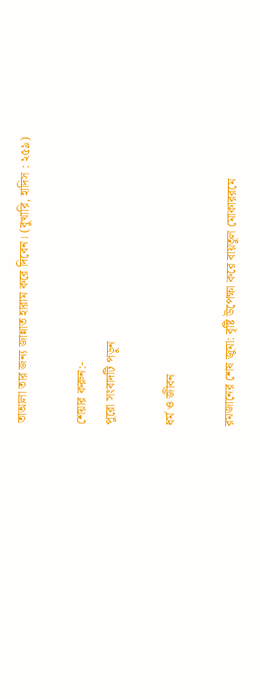তাআলা তার জন্য জান্নাত হারাম করে দিবেন। (বুখারি, হাদিস : ২৫৯)

শেয়ার করুন:-
পুরো সংবাদটি পড়ুন

ধর্ম ও জীবন

রমজানের শেষ জুমা: বৃষ্টি উপেক্ষা করে বায়তুল মোকাররমে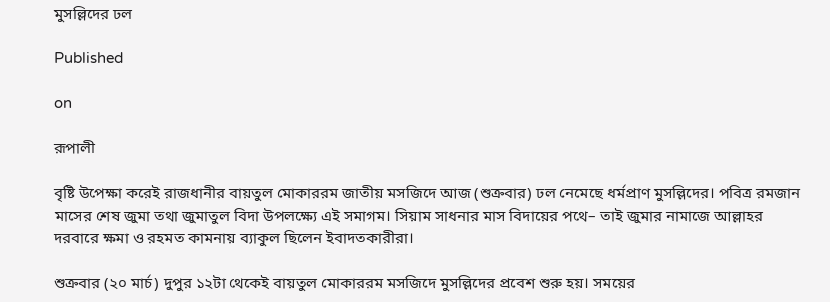মুসল্লিদের ঢল

Published

on

রূপালী

বৃষ্টি উপেক্ষা করেই রাজধানীর বায়তুল মোকাররম জাতীয় মসজিদে আজ (শুক্রবার) ঢল নেমেছে ধর্মপ্রাণ মুসল্লিদের। পবিত্র রমজান মাসের শেষ জুমা তথা জুমাতুল বিদা উপলক্ষ্যে এই সমাগম। সিয়াম সাধনার মাস বিদায়ের পথে– তাই জুমার নামাজে আল্লাহর দরবারে ক্ষমা ও রহমত কামনায় ব্যাকুল ছিলেন ইবাদতকারীরা।

শুক্রবার (২০ মার্চ) দুপুর ১২টা থেকেই বায়তুল মোকাররম মসজিদে মুসল্লিদের প্রবেশ শুরু হয়। সময়ের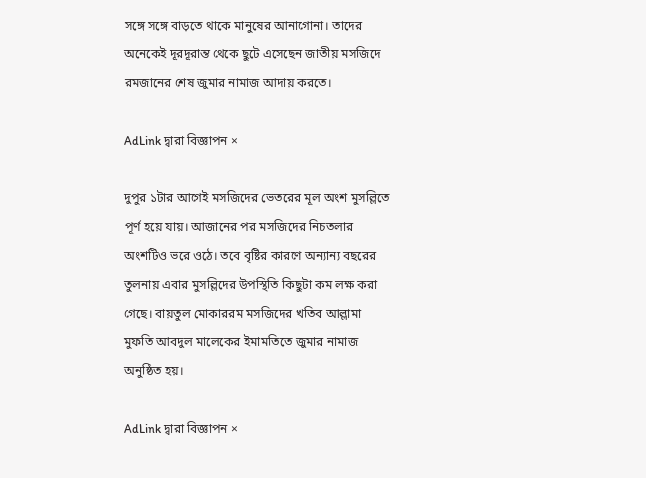সঙ্গে সঙ্গে বাড়তে থাকে মানুষের আনাগোনা। তাদের অনেকেই দূরদূরান্ত থেকে ছুটে এসেছেন জাতীয় মসজিদে রমজানের শেষ জুমার নামাজ আদায় করতে।

AdLink দ্বারা বিজ্ঞাপন ×

দুপুর ১টার আগেই মসজিদের ভেতরের মূল অংশ মুসল্লিতে পূর্ণ হয়ে যায়। আজানের পর মসজিদের নিচতলার অংশটিও ভরে ওঠে। তবে বৃষ্টির কারণে অন্যান্য বছরের তুলনায় এবার মুসল্লিদের উপস্থিতি কিছুটা কম লক্ষ করা গেছে। বায়তুল মোকাররম মসজিদের খতিব আল্লামা মুফতি আবদুল মালেকের ইমামতিতে জুমার নামাজ অনুষ্ঠিত হয়।

AdLink দ্বারা বিজ্ঞাপন ×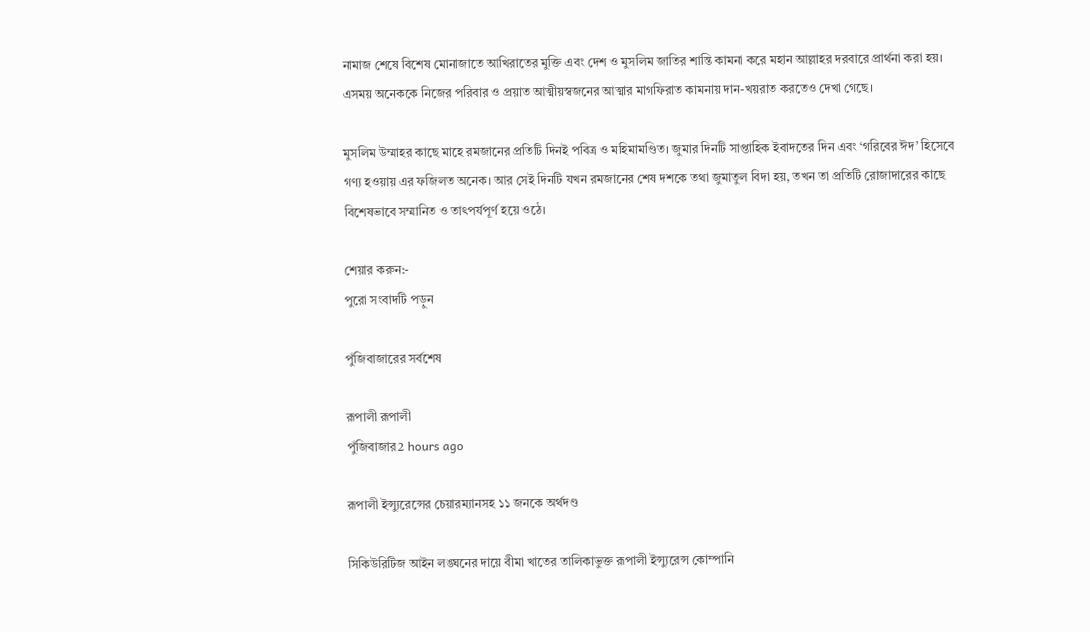নামাজ শেষে বিশেষ মোনাজাতে আখিরাতের মুক্তি এবং দেশ ও মুসলিম জাতির শান্তি কামনা করে মহান আল্লাহর দরবারে প্রার্থনা করা হয়। এসময় অনেককে নিজের পরিবার ও প্রয়াত আত্মীয়স্বজনের আত্মার মাগফিরাত কামনায় দান-খয়রাত করতেও দেখা গেছে।

মুসলিম উম্মাহর কাছে মাহে রমজানের প্রতিটি দিনই পবিত্র ও মহিমামণ্ডিত। জুমার দিনটি সাপ্তাহিক ইবাদতের দিন এবং ‘গরিবের ঈদ’ হিসেবে গণ্য হওয়ায় এর ফজিলত অনেক। আর সেই দিনটি যখন রমজানের শেষ দশকে তথা জুমাতুল বিদা হয়, তখন তা প্রতিটি রোজাদারের কাছে বিশেষভাবে সম্মানিত ও তাৎপর্যপূর্ণ হয়ে ওঠে।

শেয়ার করুন:-
পুরো সংবাদটি পড়ুন

পুঁজিবাজারের সর্বশেষ

রূপালী রূপালী
পুঁজিবাজার2 hours ago

রূপালী ইন্স্যুরেন্সের চেয়ারম্যানসহ ১১ জনকে অর্থদণ্ড

সিকিউরিটিজ আইন লঙ্ঘনের দায়ে বীমা খাতের তালিকাভুক্ত রূপালী ইন্স্যুরেন্স কোম্পানি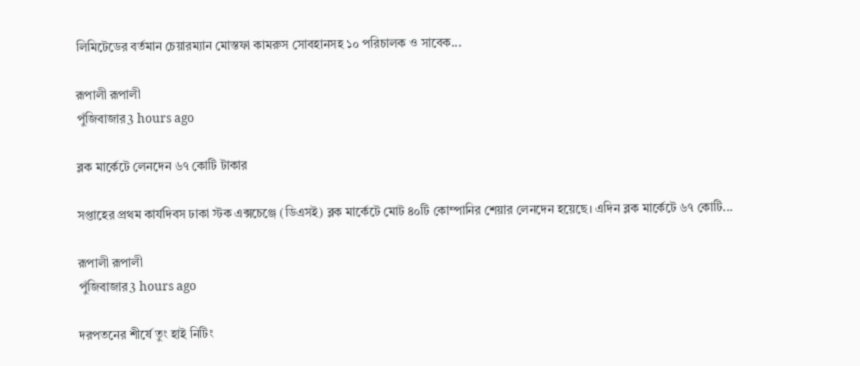লিমিটেডের বর্তমান চেয়ারম্যান মোস্তফা কামরুস সোবহানসহ ১০ পরিচালক ও সাবেক...

রূপালী রূপালী
পুঁজিবাজার3 hours ago

ব্লক মার্কেটে লেনদেন ৬৭ কোটি টাকার

সপ্তাহের প্রথম কার্যদিবস ঢাকা স্টক এক্সচেঞ্জে (ডিএসই) ব্লক মার্কেটে মোট ৪০টি কোম্পানির শেয়ার লেনদেন হয়েছে। এদিন ব্লক মার্কেটে ৬৭ কোটি...

রূপালী রূপালী
পুঁজিবাজার3 hours ago

দরপতনের শীর্ষে তুং হাই নিটিং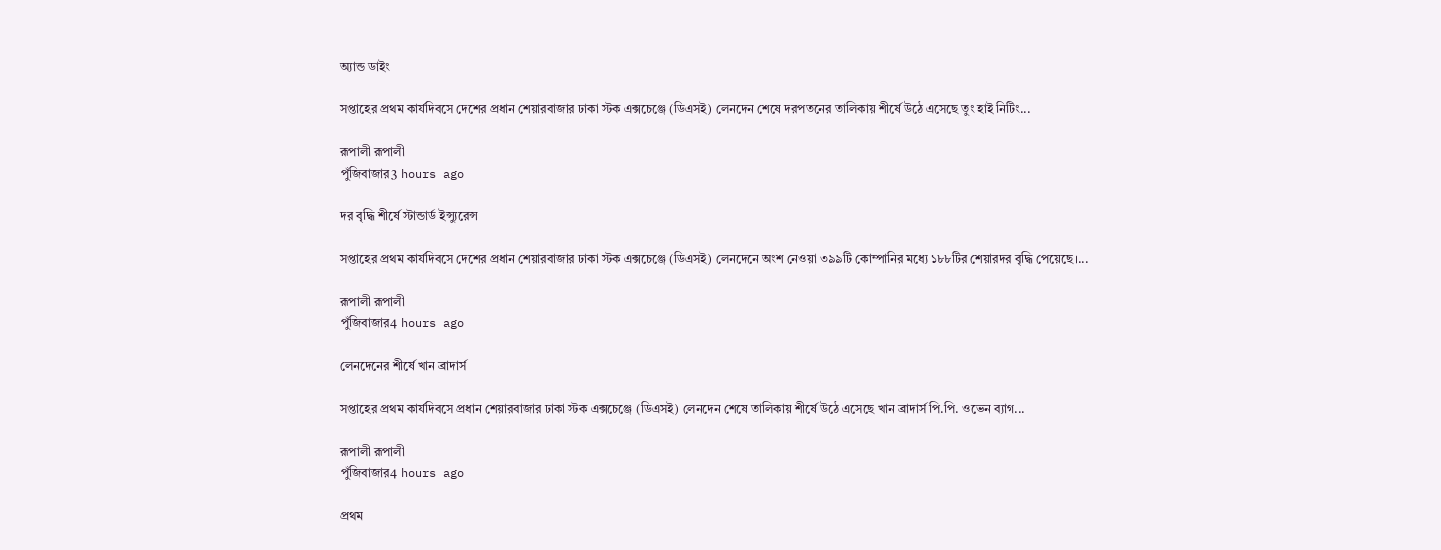অ্যান্ড ডাইং

সপ্তাহের প্রথম কার্যদিবসে দেশের প্রধান শেয়ারবাজার ঢাকা স্টক এক্সচেঞ্জে (ডিএসই) লেনদেন শেষে দরপতনের তালিকায় শীর্ষে উঠে এসেছে তুং হাই নিটিং...

রূপালী রূপালী
পুঁজিবাজার3 hours ago

দর বৃদ্ধি শীর্ষে স্টান্ডার্ড ইন্স্যুরেন্স

সপ্তাহের প্রথম কার্যদিবসে দেশের প্রধান শেয়ারবাজার ঢাকা স্টক এক্সচেঞ্জে (ডিএসই) লেনদেনে অংশ নেওয়া ৩৯৯টি কোম্পানির মধ্যে ১৮৮টির শেয়ারদর বৃদ্ধি পেয়েছে।...

রূপালী রূপালী
পুঁজিবাজার4 hours ago

লেনদেনের শীর্ষে খান ব্রাদার্স

সপ্তাহের প্রথম কার্যদিবসে প্রধান শেয়ারবাজার ঢাকা স্টক এক্সচেঞ্জে (ডিএসই) লেনদেন শেষে তালিকায় শীর্ষে উঠে এসেছে খান ব্রাদার্স পি.পি. ওভেন ব্যাগ...

রূপালী রূপালী
পুঁজিবাজার4 hours ago

প্রথম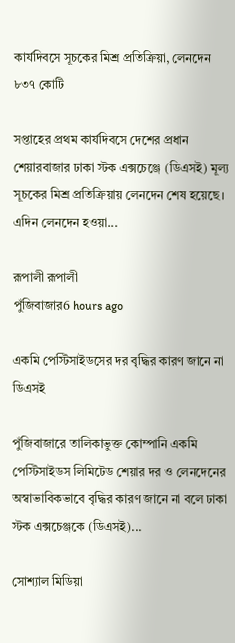কার্যদিবসে সূচকের মিশ্র প্রতিক্রিয়া, লেনদেন ৮৩৭ কোটি

সপ্তাহের প্রথম কার্যদিবসে দেশের প্রধান শেয়ারবাজার ঢাকা স্টক এক্সচেঞ্জে (ডিএসই) মূল্য সূচকের মিশ্র প্রতিক্রিয়ায় লেনদেন শেষ হয়েছে। এদিন লেনদেন হওয়া...

রূপালী রূপালী
পুঁজিবাজার6 hours ago

একমি পেস্টিসাইডসের দর বৃদ্ধির কারণ জানে না ডিএসই

পুঁজিবাজারে তালিকাভুক্ত কোম্পানি একমি পেস্টিসাইডস লিমিটেড শেয়ার দর ও লেনদেনের অস্বাভাবিকভাবে বৃদ্ধির কারণ জানে না বলে ঢাকা স্টক এক্সচেঞ্জকে (ডিএসই)...

সোশ্যাল মিডিয়া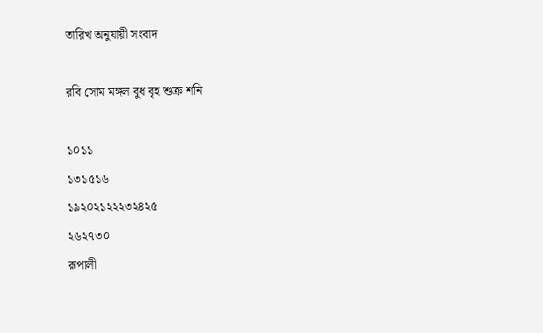তারিখ অনুযায়ী সংবাদ

রবি সোম মঙ্গল বুধ বৃহ শুক্র শনি

১০১১
১৩১৫১৬
১৯২০২১২২২৩২৪২৫
২৬২৭৩০
রূপালী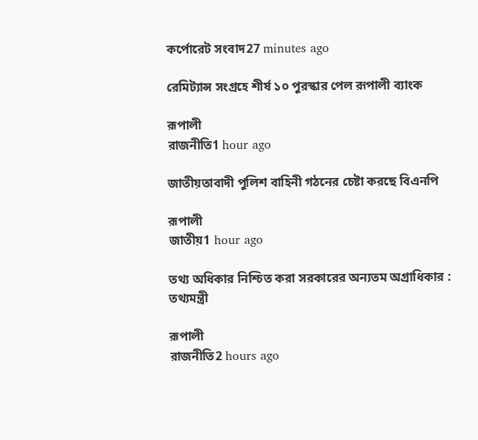কর্পোরেট সংবাদ27 minutes ago

রেমিট্যান্স সংগ্রহে শীর্ষ ১০ পুরস্কার পেল রূপালী ব্যাংক

রূপালী
রাজনীতি1 hour ago

জাতীয়তাবাদী পুলিশ বাহিনী গঠনের চেষ্টা করছে বিএনপি

রূপালী
জাতীয়1 hour ago

তথ্য অধিকার নিশ্চিত করা সরকারের অন্যতম অগ্রাধিকার : তথ্যমন্ত্রী

রূপালী
রাজনীতি2 hours ago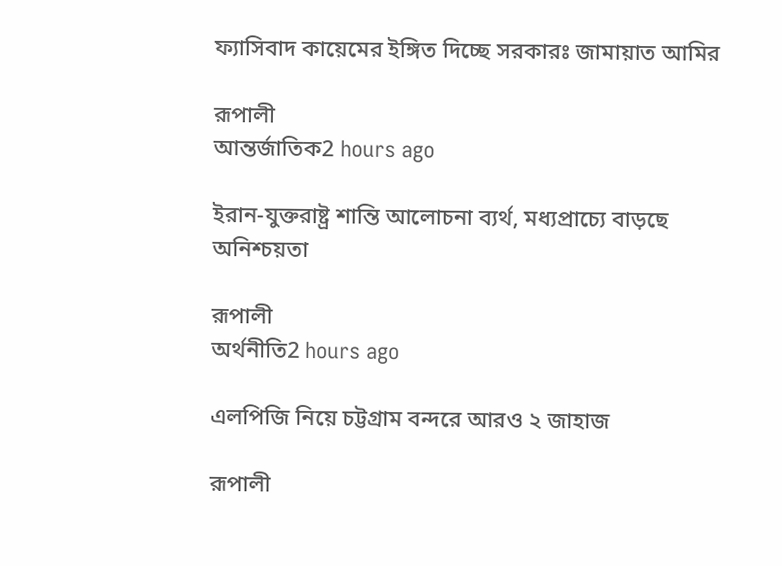ফ্যাসিবাদ কায়েমের ইঙ্গিত দিচ্ছে সরকারঃ জামায়াত আমির

রূপালী
আন্তর্জাতিক2 hours ago

ইরান-যুক্তরাষ্ট্র শান্তি আলোচনা ব্যর্থ, মধ্যপ্রাচ্যে বাড়ছে অনিশ্চয়তা

রূপালী
অর্থনীতি2 hours ago

এলপিজি নিয়ে চট্টগ্রাম বন্দরে আরও ২ জাহাজ

রূপালী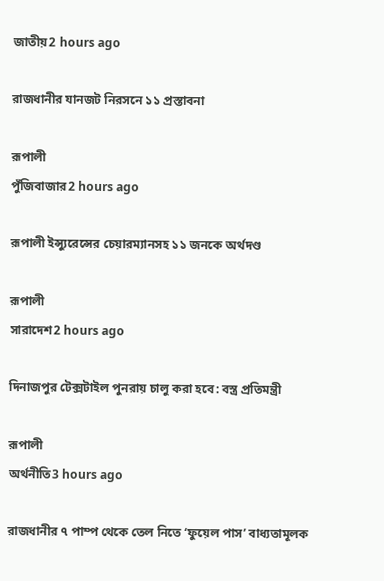জাতীয়2 hours ago

রাজধানীর যানজট নিরসনে ১১ প্রস্তাবনা

রূপালী
পুঁজিবাজার2 hours ago

রূপালী ইন্স্যুরেন্সের চেয়ারম্যানসহ ১১ জনকে অর্থদণ্ড

রূপালী
সারাদেশ2 hours ago

দিনাজপুর টেক্সটাইল পুনরায় চালু করা হবে: বস্ত্র প্রতিমন্ত্রী

রূপালী
অর্থনীতি3 hours ago

রাজধানীর ৭ পাম্প থেকে তেল নিতে ‘ফুয়েল পাস’ বাধ্যতামূলক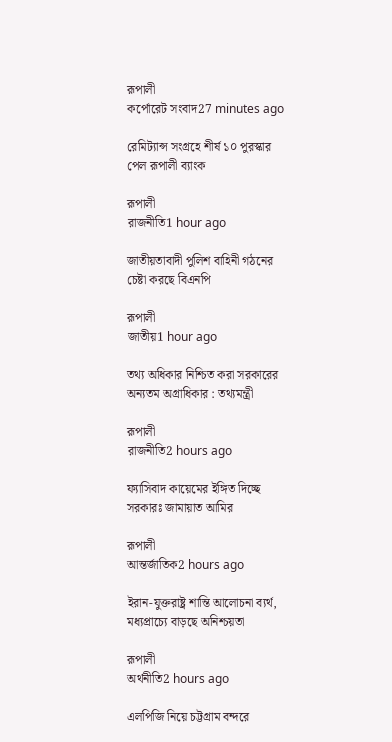রূপালী
কর্পোরেট সংবাদ27 minutes ago

রেমিট্যান্স সংগ্রহে শীর্ষ ১০ পুরস্কার পেল রূপালী ব্যাংক

রূপালী
রাজনীতি1 hour ago

জাতীয়তাবাদী পুলিশ বাহিনী গঠনের চেষ্টা করছে বিএনপি

রূপালী
জাতীয়1 hour ago

তথ্য অধিকার নিশ্চিত করা সরকারের অন্যতম অগ্রাধিকার : তথ্যমন্ত্রী

রূপালী
রাজনীতি2 hours ago

ফ্যাসিবাদ কায়েমের ইঙ্গিত দিচ্ছে সরকারঃ জামায়াত আমির

রূপালী
আন্তর্জাতিক2 hours ago

ইরান-যুক্তরাষ্ট্র শান্তি আলোচনা ব্যর্থ, মধ্যপ্রাচ্যে বাড়ছে অনিশ্চয়তা

রূপালী
অর্থনীতি2 hours ago

এলপিজি নিয়ে চট্টগ্রাম বন্দরে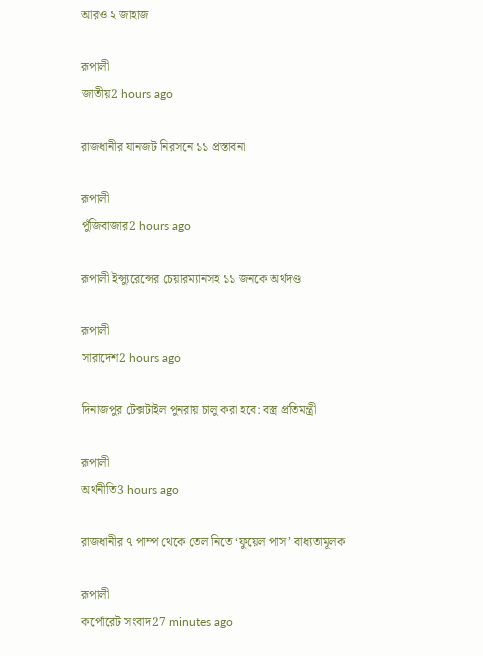আরও ২ জাহাজ

রূপালী
জাতীয়2 hours ago

রাজধানীর যানজট নিরসনে ১১ প্রস্তাবনা

রূপালী
পুঁজিবাজার2 hours ago

রূপালী ইন্স্যুরেন্সের চেয়ারম্যানসহ ১১ জনকে অর্থদণ্ড

রূপালী
সারাদেশ2 hours ago

দিনাজপুর টেক্সটাইল পুনরায় চালু করা হবে: বস্ত্র প্রতিমন্ত্রী

রূপালী
অর্থনীতি3 hours ago

রাজধানীর ৭ পাম্প থেকে তেল নিতে ‘ফুয়েল পাস’ বাধ্যতামূলক

রূপালী
কর্পোরেট সংবাদ27 minutes ago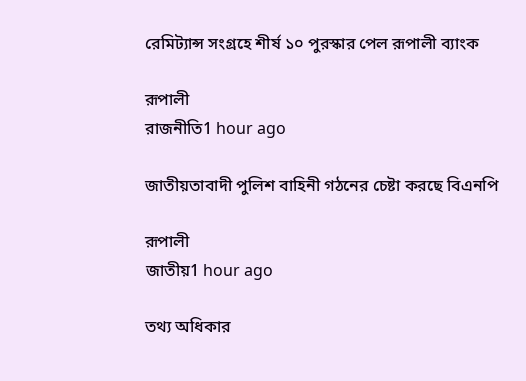রেমিট্যান্স সংগ্রহে শীর্ষ ১০ পুরস্কার পেল রূপালী ব্যাংক

রূপালী
রাজনীতি1 hour ago

জাতীয়তাবাদী পুলিশ বাহিনী গঠনের চেষ্টা করছে বিএনপি

রূপালী
জাতীয়1 hour ago

তথ্য অধিকার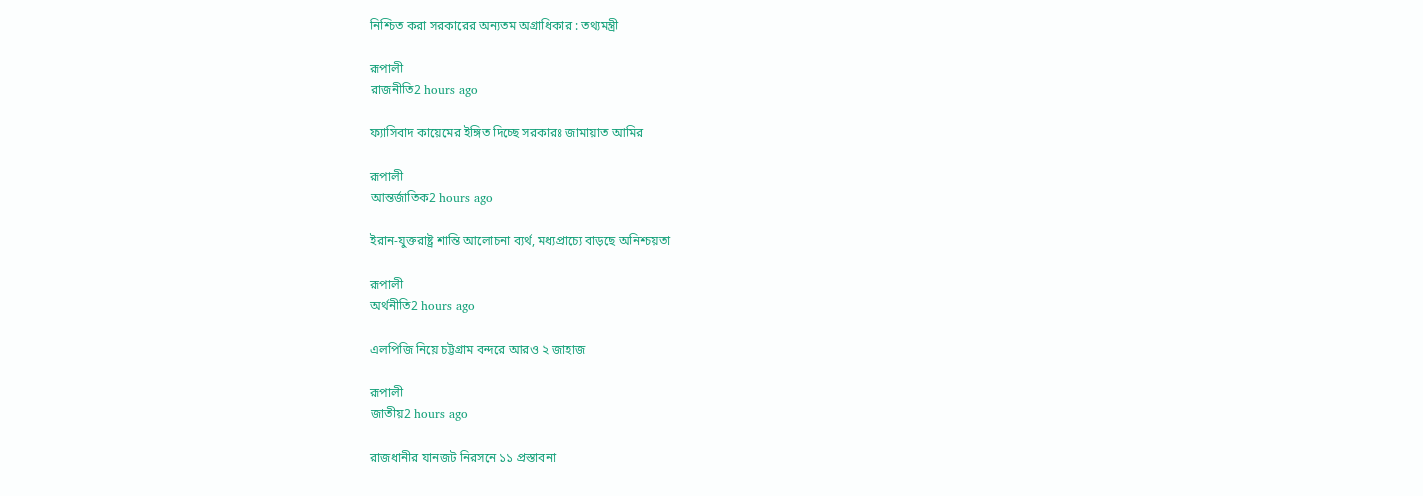নিশ্চিত করা সরকারের অন্যতম অগ্রাধিকার : তথ্যমন্ত্রী

রূপালী
রাজনীতি2 hours ago

ফ্যাসিবাদ কায়েমের ইঙ্গিত দিচ্ছে সরকারঃ জামায়াত আমির

রূপালী
আন্তর্জাতিক2 hours ago

ইরান-যুক্তরাষ্ট্র শান্তি আলোচনা ব্যর্থ, মধ্যপ্রাচ্যে বাড়ছে অনিশ্চয়তা

রূপালী
অর্থনীতি2 hours ago

এলপিজি নিয়ে চট্টগ্রাম বন্দরে আরও ২ জাহাজ

রূপালী
জাতীয়2 hours ago

রাজধানীর যানজট নিরসনে ১১ প্রস্তাবনা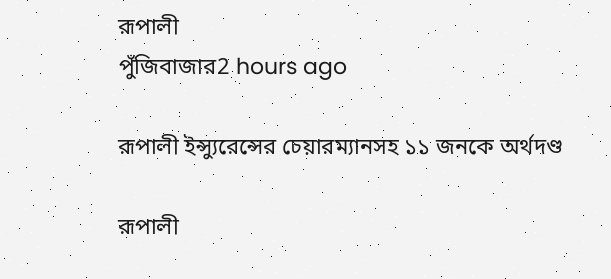রূপালী
পুঁজিবাজার2 hours ago

রূপালী ইন্স্যুরেন্সের চেয়ারম্যানসহ ১১ জনকে অর্থদণ্ড

রূপালী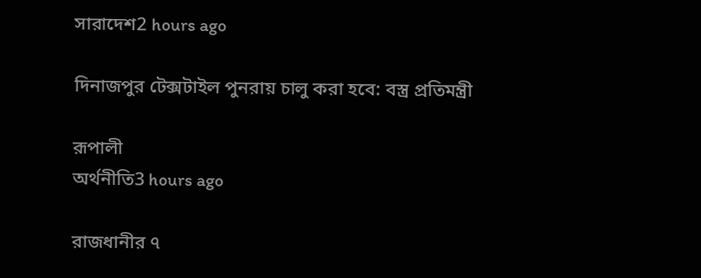সারাদেশ2 hours ago

দিনাজপুর টেক্সটাইল পুনরায় চালু করা হবে: বস্ত্র প্রতিমন্ত্রী

রূপালী
অর্থনীতি3 hours ago

রাজধানীর ৭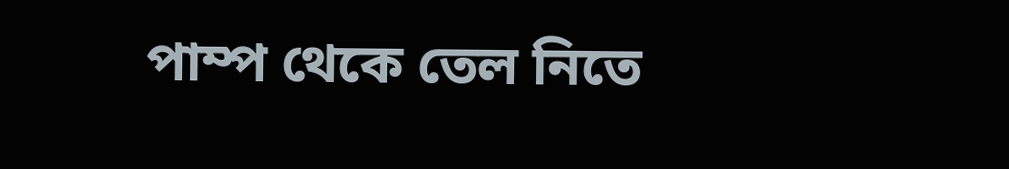পাম্প থেকে তেল নিতে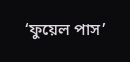‘ফুয়েল পাস’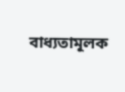বাধ্যতামূলক